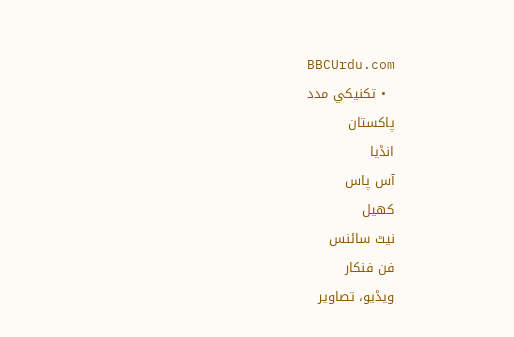BBCUrdu.com
  • تکنيکي مدد
پاکستان
انڈیا
آس پاس
کھیل
نیٹ سائنس
فن فنکار
ویڈیو، تصاویر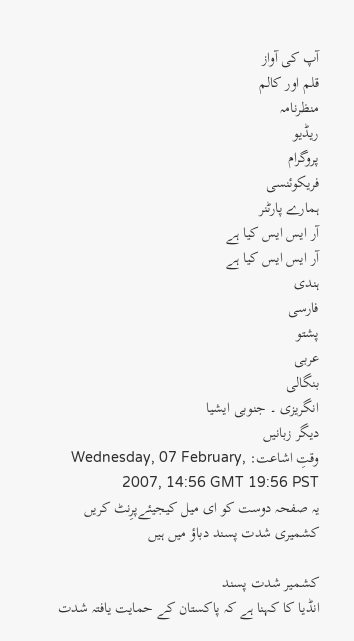آپ کی آواز
قلم اور کالم
منظرنامہ
ریڈیو
پروگرام
فریکوئنسی
ہمارے پارٹنر
آر ایس ایس کیا ہے
آر ایس ایس کیا ہے
ہندی
فارسی
پشتو
عربی
بنگالی
انگریزی ۔ جنوبی ایشیا
دیگر زبانیں
وقتِ اشاعت: Wednesday, 07 February, 2007, 14:56 GMT 19:56 PST
یہ صفحہ دوست کو ای میل کیجیئےپرِنٹ کریں
کشمیری شدت پسند دباؤ میں ہیں

کشمیر شدت پسند
انڈیا کا کہنا ہے کہ پاکستان کے حمایت یافتہ شدت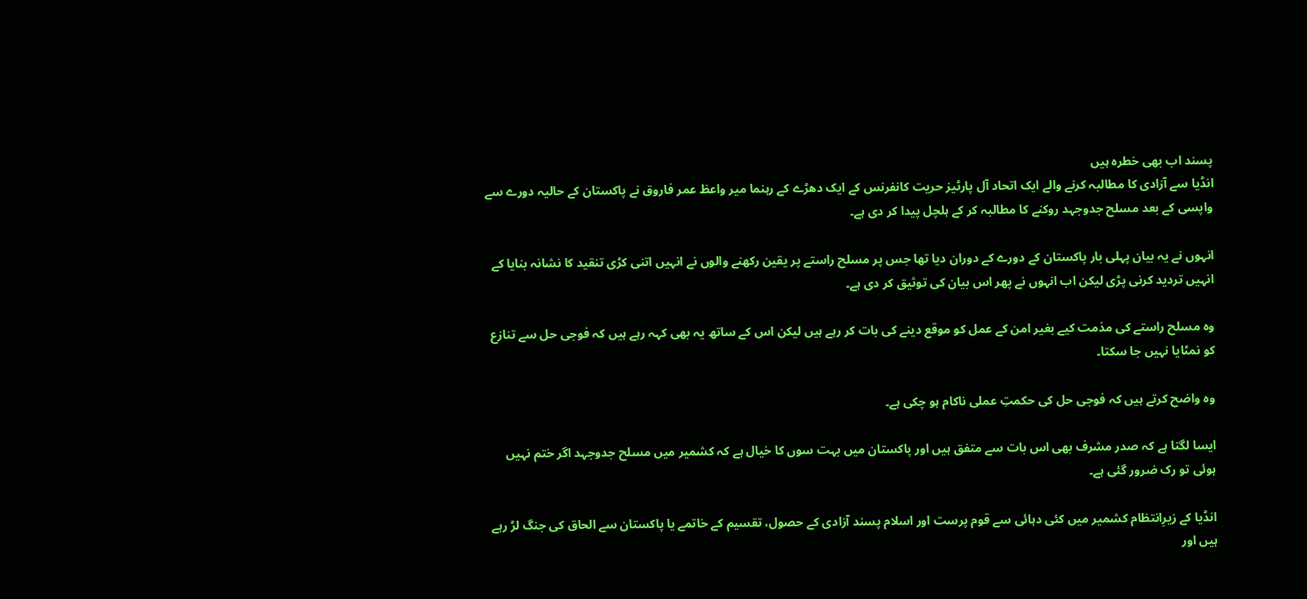پسند اب بھی خطرہ ہیں
انڈیا سے آزادی کا مطالبہ کرنے والے ایک اتحاد آل پارٹیز حریت کانفرنس کے ایک دھڑے کے رہنما میر واعظ عمر فاروق نے پاکستان کے حالیہ دورے سے واپسی کے بعد مسلح جدوجہد روکنے کا مطالبہ کر کے ہلچل پیدا کر دی ہے۔

انہوں نے یہ بیان پہلی بار پاکستان کے دورے کے دوران دیا تھا جس پر مسلح راستے پر یقین رکھنے والوں نے انہیں اتنی کڑی تنقید کا نشانہ بنایا کے انہیں تردید کرنی پڑی لیکن اب انہوں نے پھر اس بیان کی توثیق کر دی ہے۔

وہ مسلح راستے کی مذمت کیے بغیر امن کے عمل کو موقع دینے کی بات کر رہے ہیں لیکن اس کے ساتھ یہ بھی کہہ رہے ہیں کہ فوجی حل سے تنازع کو نمٹایا نہیں جا سکتا۔

وہ واضح کرتے ہیں کہ فوجی حل کی حکمتِ عملی ناکام ہو چکی ہے۔

ایسا لگتا ہے کہ صدر مشرف بھی اس بات سے متفق ہیں اور پاکستان میں بہت سوں کا خیال ہے کہ کشمیر میں مسلح جدوجہد اگر ختم نہیں ہوئی تو رک ضرور گئی ہے۔

انڈیا کے زیرِانتظام کشمیر میں کئی دہائی سے قوم پرست اور اسلام پسند آزادی کے حصول، تقسیم کے خاتمے یا پاکستان سے الحاق کی جنگ لڑ رہے ہیں اور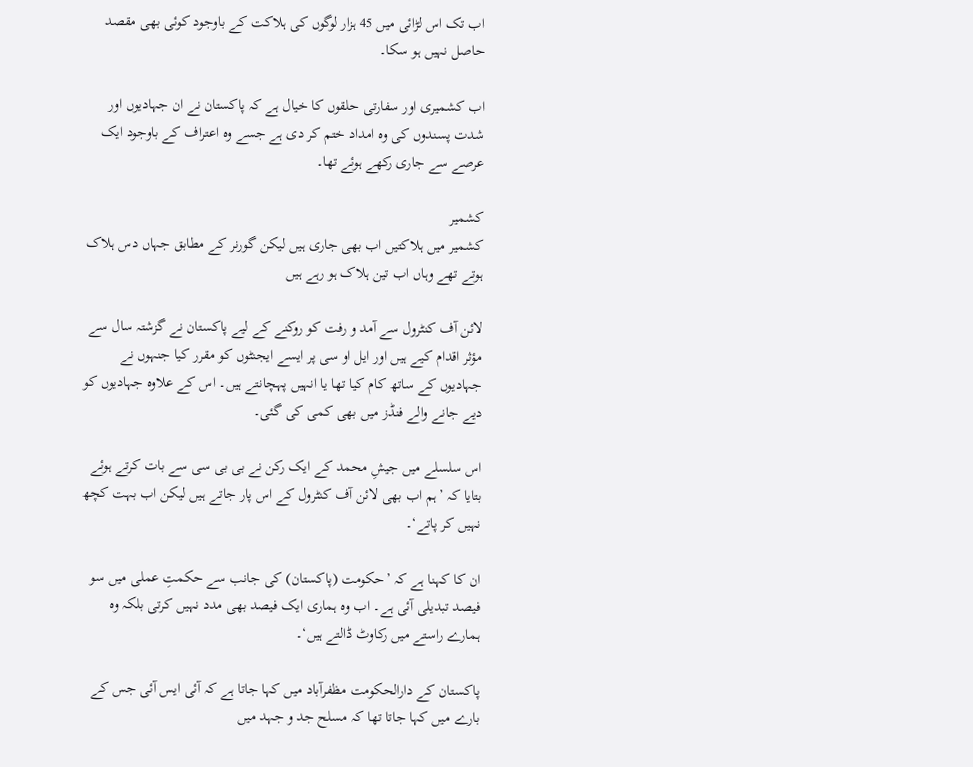اب تک اس لڑائی میں 45 ہزار لوگوں کی ہلاکت کے باوجود کوئی بھی مقصد حاصل نہیں ہو سکا۔

اب کشمیری اور سفارتی حلقوں کا خیال ہے کہ پاکستان نے ان جہادیوں اور شدت پسندوں کی وہ امداد ختم کر دی ہے جسے وہ اعتراف کے باوجود ایک عرصے سے جاری رکھے ہوئے تھا۔

کشمیر
کشمیر میں ہلاکتیں اب بھی جاری ہیں لیکن گورنر کے مطابق جہاں دس ہلاک ہوتے تھے وہاں اب تین ہلاک ہو رہے ہیں

لائن آف کنٹرول سے آمد و رفت کو روکنے کے لیے پاکستان نے گزشتہ سال سے مؤثر اقدام کیے ہیں اور ایل او سی پر ایسے ایجنٹوں کو مقرر کیا جنہوں نے جہادیوں کے ساتھ کام کیا تھا یا انہیں پہچانتے ہیں۔ اس کے علاوہ جہادیوں کو دیے جانے والے فنڈز میں بھی کمی کی گئی۔

اس سلسلے میں جیشِ محمد کے ایک رکن نے بی بی سی سے بات کرتے ہوئے بتایا کہ ’ہم اب بھی لائن آف کنٹرول کے اس پار جاتے ہیں لیکن اب بہت کچھ نہیں کر پاتے‘۔

ان کا کہنا ہے کہ ’حکومت (پاکستان) کی جانب سے حکمتِ عملی میں سو فیصد تبدیلی آئی ہے۔ اب وہ ہماری ایک فیصد بھی مدد نہیں کرتی بلکہ وہ ہمارے راستے میں رکاوٹ ڈالتے ہیں‘۔

پاکستان کے دارالحکومت مظفرآباد میں کہا جاتا ہے کہ آئی ایس آئی جس کے بارے میں کہا جاتا تھا کہ مسلح جد و جہد میں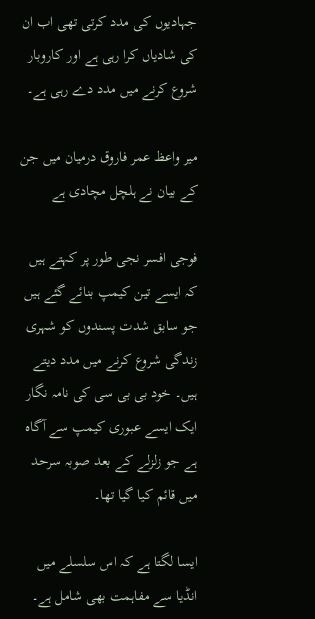جہادیوں کی مدد کرتی تھی اب ان کی شادیاں کرا رہی ہے اور کاروبار شروع کرنے میں مدد دے رہی ہے۔

میر واعظ عمر فاروق درمیان میں جن کے بیان نے ہلچل مچادی ہے

فوجی افسر نجی طور پر کہتے ہیں کہ ایسے تین کیمپ بنائے گئے ہیں جو سابق شدت پسندوں کو شہری زندگی شروع کرنے میں مدد دیتے ہیں۔ خود بی بی سی کی نامہ نگار ایک ایسے عبوری کیمپ سے آگاہ ہے جو زلزلے کے بعد صوبہ سرحد میں قائم کیا گیا تھا۔

ایسا لگتا ہے کہ اس سلسلے میں انڈیا سے مفاہمت بھی شامل ہے۔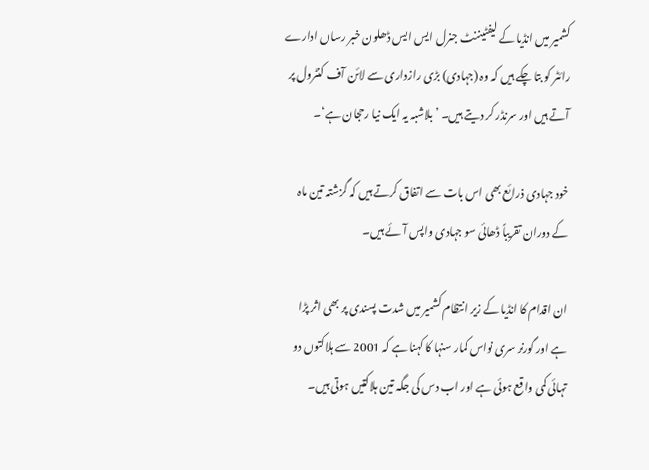کشمیر میں انڈیا کے لیفٹیننٹ جنرل ایس ایس ڈھلون خبر رساں ادارے رائٹر کو بتا چکے ہیں کہ وہ (جہادی) بڑی رازداری سے لائن آف کنٹرول پر آتے ہیں اور سرنڈر کر دیتے ہیں۔ ’بلاشبہ یہ ایک نیا رحجان ہے‘۔

خود جہادی ذرائع بھی اس بات سے اتفاق کرتے ہیں کہ گزشتہ تین ماہ کے دوران تقریباً ڈھائی سو جہادی واپس آئے ہیں۔

ان اقدام کا انڈیا کے زیر انتظام کشمیر میں شدت پسندی پر بھی اثر پڑا ہے اور گورنر سری نواس کمار سنہا کا کہنا ہے کہ 2001 سے ہلاکتوں دو تہائی کمی واقع ہوئی ہے اور اب دس کی جگہ تین ہلاکتیں ہوتی ہیں۔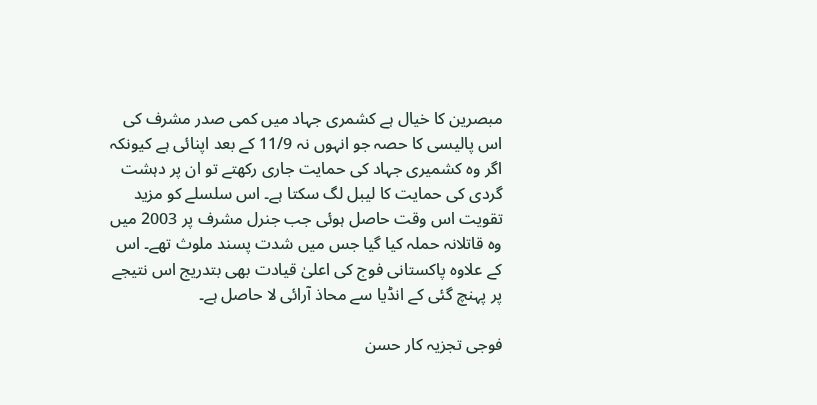مبصرین کا خیال ہے کشمری جہاد میں کمی صدر مشرف کی اس پالیسی کا حصہ جو انہوں نہ 11/9 کے بعد اپنائی ہے کیونکہ اگر وہ کشمیری جہاد کی حمایت جاری رکھتے تو ان پر دہشت گردی کی حمایت کا لیبل لگ سکتا ہے۔ اس سلسلے کو مزید تقویت اس وقت حاصل ہوئی جب جنرل مشرف پر 2003 میں وہ قاتلانہ حملہ کیا گیا جس میں شدت پسند ملوث تھے۔ اس کے علاوہ پاکستانی فوج کی اعلیٰ قیادت بھی بتدریج اس نتیجے پر پہنچ گئی کے انڈیا سے محاذ آرائی لا حاصل ہے۔

فوجی تجزیہ کار حسن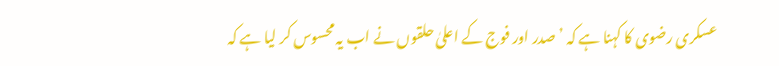عسکری رضوی کا کہنا ہے کہ ’صدر اور فوج کے اعلیٰ حلقوں نے اب یہ محسوس کر لیا ہے کہ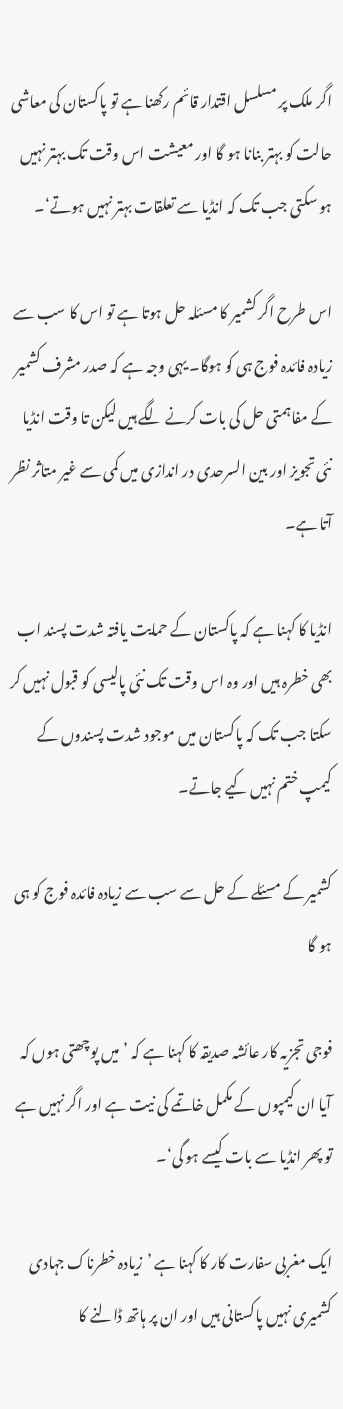اگر ملک پر مسلسل اقتدار قائم رکھنا ہے تو پاکستان کی معاشی حالت کو بہتر بنانا ہو گا اور معیشت اس وقت تک بہتر نہیں ہو سکتی جب تک کہ انڈیا سے تعلقات بہتر نہیں ہوتے‘۔

اس طرح اگر کشمیر کا مسئلہ حل ہوتا ہے تو اس کا سب سے زیادہ فائدہ فوج ہی کو ہوگا۔ یہی وجہ ہے کہ صدر مشرف کشمیر کے مفاہمتی حل کی بات کرنے لگے ہیں لیکن تا وقت انڈیا نئی تجویز اور بین السرحدی در اندازی میں کمی سے غیر متاثر نظر آتا ہے۔

انڈیا کا کہنا ہے کہ پاکستان کے حمایت یافتہ شدت پسند اب بھی خطرہ ہیں اور وہ اس وقت تک نئی پالیسی کو قبول نہیں کر سکتا جب تک کہ پاکستان میں موجود شدت پسندوں کے کیمپ ختم نہیں کیے جاتے۔

کشمیر کے مسئلے کے حل سے سب سے زیادہ فائدہ فوج کو ہی ہو گا

فوجی تجزیہ کار عائشہ صدیقہ کا کہنا ہے کہ ’میں پوچھتی ہوں کہ آیا ان کیمپوں کے مکمل خاتمے کی نیت ہے اور اگر نہیں ہے تو پھر انڈیا سے بات کیسے ہو گی‘۔

ایک مغربی سفارت کار کا کہنا ہے ’زیادہ خطرناک جہادی کشمیری نہیں پاکستانی ہیں اور ان پر ہاتھ ڈالنے کا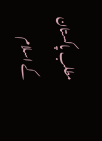مطلب پاکستان کے اسلام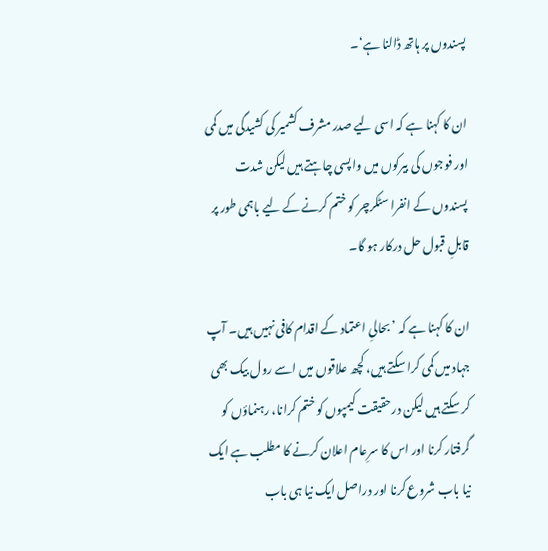پسندوں پر ہاتھ ڈالنا ہے‘۔

ان کا کہنا ہے کہ اسی لیے صدر مشرف کشمیر کی کشیدگی میں کمی اور فوجوں کی بیرکوں میں واپسی چاہتے ہیں لیکن شدت پسندوں کے انفرا سٹکرچر کو ختم کرنے کے لیے باہمی طور پر قابلِ قبول حل درکار ہو گا۔

ان کا کہنا ہے کہ ’بحالیِ اعتماد کے اقدام کافی نہیں ہیں۔ آپ جہاد میں کمی کرا سکتے ہیں، کچھ علاقوں میں اسے رول بیک بھی کر سکتے ہیں لیکن درحقیقت کیمپوں کو ختم کرانا، رہنماؤں کو گرفتار کرنا اور اس کا سرِعام اعلان کرنے کا مطلب ہے ایک نیا باب شروع کرنا اور دراصل ایک نیا ہی باب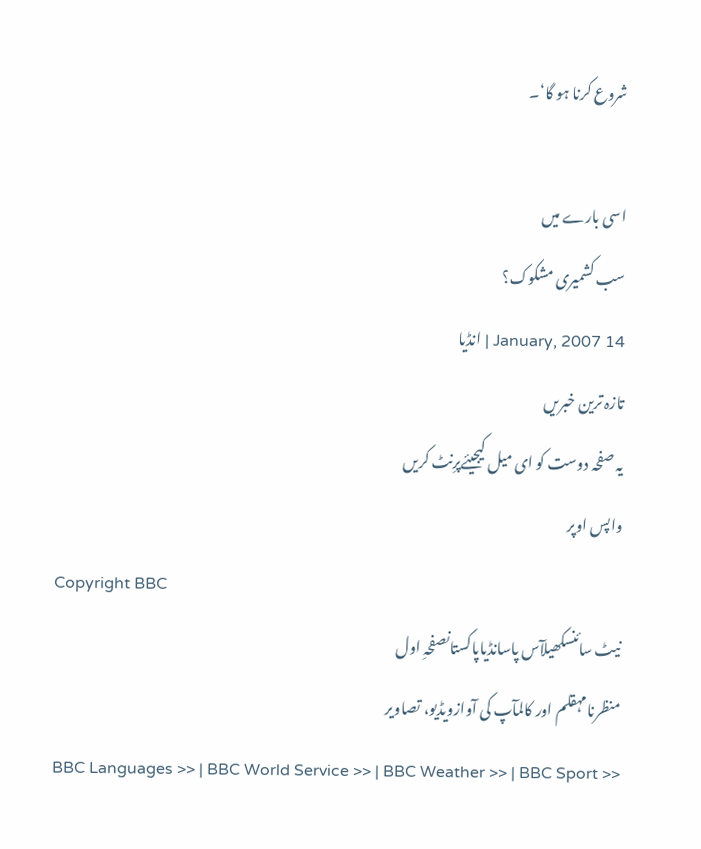شروع کرنا ہو گا‘۔

اسی بارے میں
سب کشمیری مشکوک؟
14 January, 2007 | انڈیا
تازہ ترین خبریں
یہ صفحہ دوست کو ای میل کیجیئےپرِنٹ کریں
واپس اوپر
Copyright BBC
نیٹ سائنسکھیلآس پاسانڈیاپاکستانصفحہِ اول
منظرنامہقلم اور کالمآپ کی آوازویڈیو، تصاویر
BBC Languages >> | BBC World Service >> | BBC Weather >> | BBC Sport >>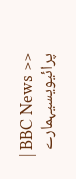| BBC News >>
پرائیویسیہمارے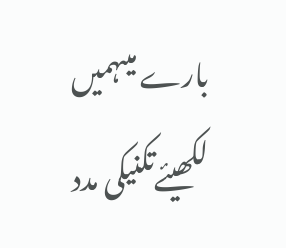بارے میںہمیں لکھیئےتکنیکی مدد